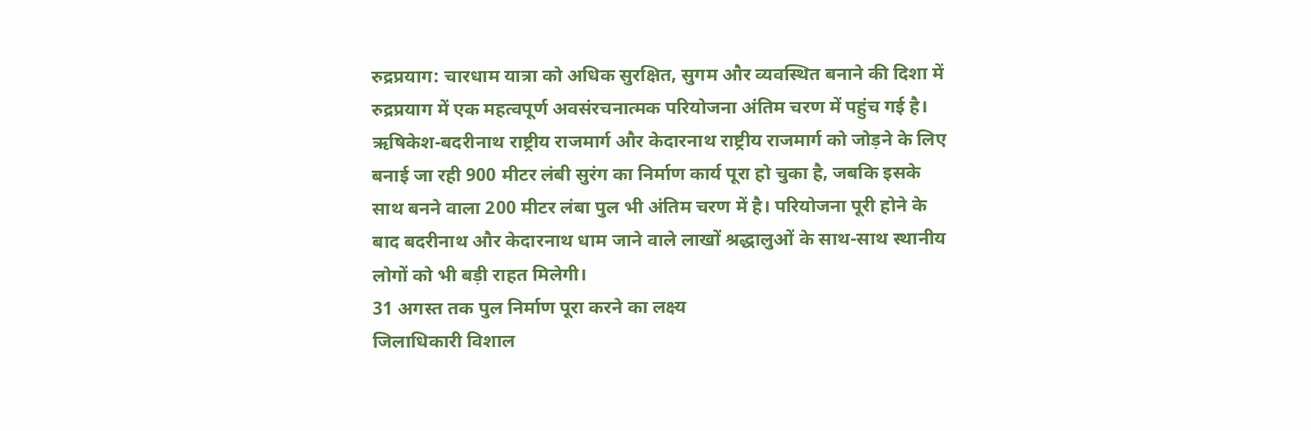रुद्रप्रयाग: चारधाम यात्रा को अधिक सुरक्षित, सुगम और व्यवस्थित बनाने की दिशा में रुद्रप्रयाग में एक महत्वपूर्ण अवसंरचनात्मक परियोजना अंतिम चरण में पहुंच गई है। ऋषिकेश-बदरीनाथ राष्ट्रीय राजमार्ग और केदारनाथ राष्ट्रीय राजमार्ग को जोड़ने के लिए बनाई जा रही 900 मीटर लंबी सुरंग का निर्माण कार्य पूरा हो चुका है, जबकि इसके साथ बनने वाला 200 मीटर लंबा पुल भी अंतिम चरण में है। परियोजना पूरी होने के बाद बदरीनाथ और केदारनाथ धाम जाने वाले लाखों श्रद्धालुओं के साथ-साथ स्थानीय लोगों को भी बड़ी राहत मिलेगी।
31 अगस्त तक पुल निर्माण पूरा करने का लक्ष्य
जिलाधिकारी विशाल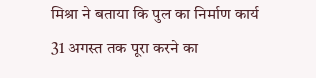मिश्रा ने बताया कि पुल का निर्माण कार्य 31 अगस्त तक पूरा करने का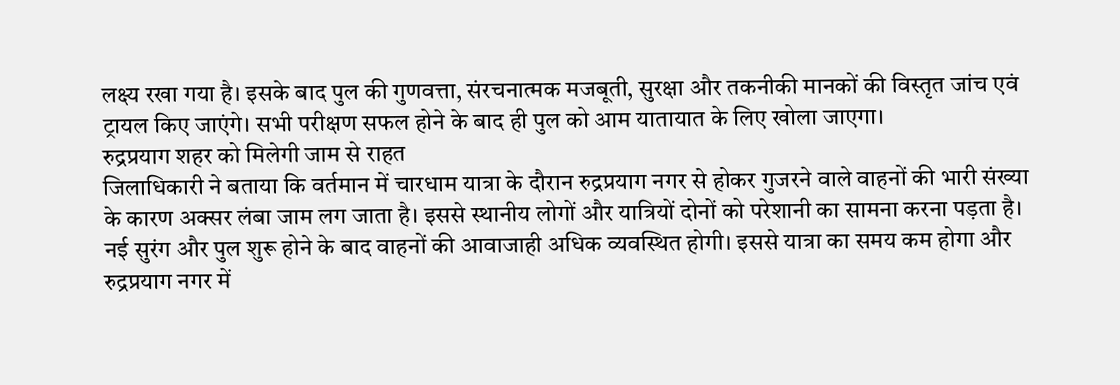लक्ष्य रखा गया है। इसके बाद पुल की गुणवत्ता, संरचनात्मक मजबूती, सुरक्षा और तकनीकी मानकों की विस्तृत जांच एवं ट्रायल किए जाएंगे। सभी परीक्षण सफल होने के बाद ही पुल को आम यातायात के लिए खोला जाएगा।
रुद्रप्रयाग शहर को मिलेगी जाम से राहत
जिलाधिकारी ने बताया कि वर्तमान में चारधाम यात्रा के दौरान रुद्रप्रयाग नगर से होकर गुजरने वाले वाहनों की भारी संख्या के कारण अक्सर लंबा जाम लग जाता है। इससे स्थानीय लोगों और यात्रियों दोनों को परेशानी का सामना करना पड़ता है।
नई सुरंग और पुल शुरू होने के बाद वाहनों की आवाजाही अधिक व्यवस्थित होगी। इससे यात्रा का समय कम होगा और रुद्रप्रयाग नगर में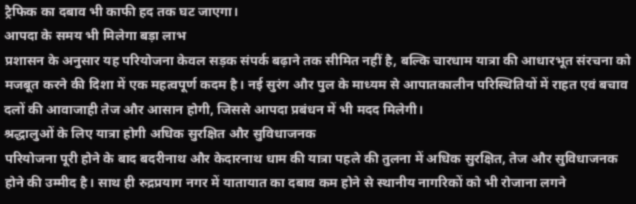ट्रैफिक का दबाव भी काफी हद तक घट जाएगा।
आपदा के समय भी मिलेगा बड़ा लाभ
प्रशासन के अनुसार यह परियोजना केवल सड़क संपर्क बढ़ाने तक सीमित नहीं है, बल्कि चारधाम यात्रा की आधारभूत संरचना को मजबूत करने की दिशा में एक महत्वपूर्ण कदम है। नई सुरंग और पुल के माध्यम से आपातकालीन परिस्थितियों में राहत एवं बचाव दलों की आवाजाही तेज और आसान होगी, जिससे आपदा प्रबंधन में भी मदद मिलेगी।
श्रद्धालुओं के लिए यात्रा होगी अधिक सुरक्षित और सुविधाजनक
परियोजना पूरी होने के बाद बदरीनाथ और केदारनाथ धाम की यात्रा पहले की तुलना में अधिक सुरक्षित, तेज और सुविधाजनक होने की उम्मीद है। साथ ही रुद्रप्रयाग नगर में यातायात का दबाव कम होने से स्थानीय नागरिकों को भी रोजाना लगने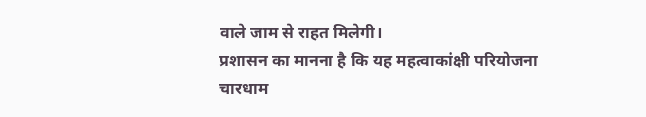वाले जाम से राहत मिलेगी।
प्रशासन का मानना है कि यह महत्वाकांक्षी परियोजना चारधाम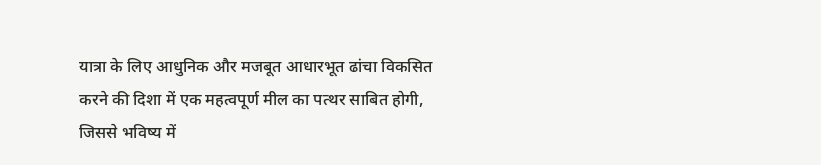यात्रा के लिए आधुनिक और मजबूत आधारभूत ढांचा विकसित करने की दिशा में एक महत्वपूर्ण मील का पत्थर साबित होगी, जिससे भविष्य में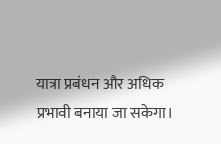यात्रा प्रबंधन और अधिक प्रभावी बनाया जा सकेगा।